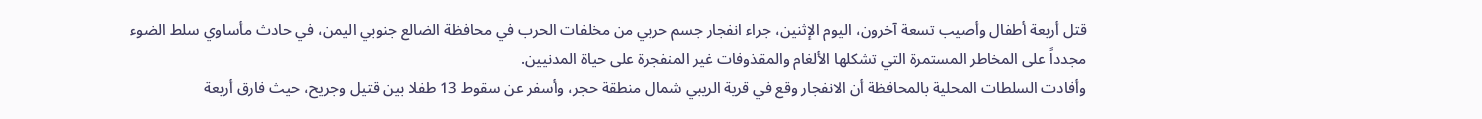قتل أربعة أطفال وأصيب تسعة آخرون، اليوم الإثنين، جراء انفجار جسم حربي من مخلفات الحرب في محافظة الضالع جنوبي اليمن، في حادث مأساوي سلط الضوء مجدداً على المخاطر المستمرة التي تشكلها الألغام والمقذوفات غير المنفجرة على حياة المدنيين.
وأفادت السلطات المحلية بالمحافظة أن الانفجار وقع في قرية الريبي شمال منطقة حجر، وأسفر عن سقوط 13 طفلا بين قتيل وجريح، حيث فارق أربعة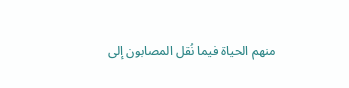منهم الحياة فيما نُقل المصابون إلى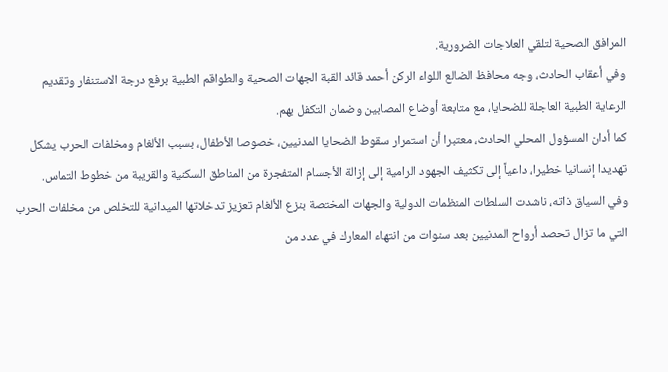المرافق الصحية لتلقي العلاجات الضرورية.
وفي أعقاب الحادث، وجه محافظ الضالع اللواء الركن أحمد قائد القبة الجهات الصحية والطواقم الطبية برفع درجة الاستنفار وتقديم الرعاية الطبية العاجلة للضحايا، مع متابعة أوضاع المصابين وضمان التكفل بهم.
كما أدان المسؤول المحلي الحادث، معتبرا أن استمرار سقوط الضحايا المدنيين، خصوصا الأطفال، بسبب الألغام ومخلفات الحرب يشكل تهديدا إنسانيا خطيرا، داعياً إلى تكثيف الجهود الرامية إلى إزالة الأجسام المتفجرة من المناطق السكنية والقريبة من خطوط التماس.
وفي السياق ذاته، ناشدت السلطات المنظمات الدولية والجهات المختصة بنزع الألغام تعزيز تدخلاتها الميدانية للتخلص من مخلفات الحرب التي ما تزال تحصد أرواح المدنيين بعد سنوات من انتهاء المعارك في عدد من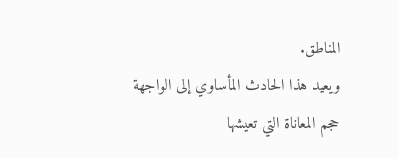المناطق.
ويعيد هذا الحادث المأساوي إلى الواجهة حجم المعاناة التي تعيشها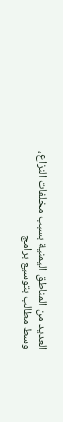العديد من المناطق اليمنية بسبب مخلفات النزاع، وسط مطالب بتوسيع برامج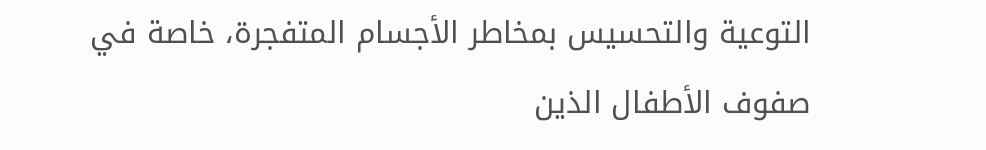التوعية والتحسيس بمخاطر الأجسام المتفجرة، خاصة في صفوف الأطفال الذين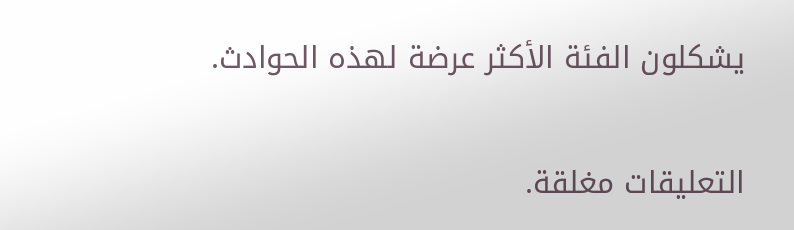يشكلون الفئة الأكثر عرضة لهذه الحوادث.

التعليقات مغلقة.